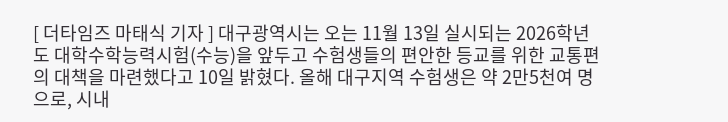[ 더타임즈 마태식 기자 ] 대구광역시는 오는 11월 13일 실시되는 2026학년도 대학수학능력시험(수능)을 앞두고 수험생들의 편안한 등교를 위한 교통편의 대책을 마련했다고 10일 밝혔다. 올해 대구지역 수험생은 약 2만5천여 명으로, 시내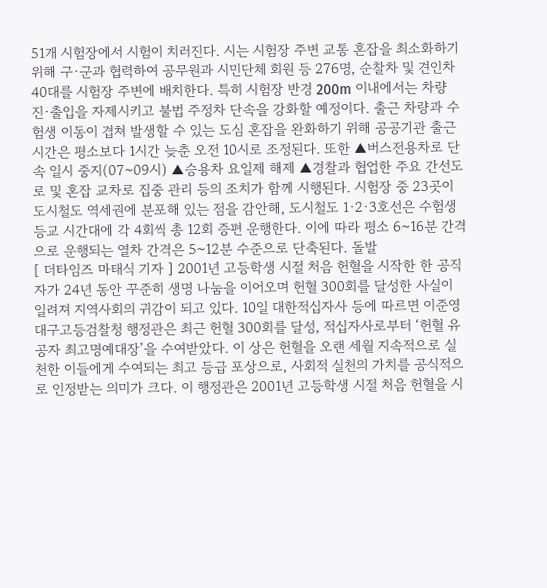51개 시험장에서 시험이 치러진다. 시는 시험장 주변 교통 혼잡을 최소화하기 위해 구·군과 협력하여 공무원과 시민단체 회원 등 276명, 순찰차 및 견인차 40대를 시험장 주변에 배치한다. 특히 시험장 반경 200m 이내에서는 차량 진·출입을 자제시키고 불법 주정차 단속을 강화할 예정이다. 출근 차량과 수험생 이동이 겹쳐 발생할 수 있는 도심 혼잡을 완화하기 위해 공공기관 출근시간은 평소보다 1시간 늦춘 오전 10시로 조정된다. 또한 ▲버스전용차로 단속 일시 중지(07~09시) ▲승용차 요일제 해제 ▲경찰과 협업한 주요 간선도로 및 혼잡 교차로 집중 관리 등의 조치가 함께 시행된다. 시험장 중 23곳이 도시철도 역세권에 분포해 있는 점을 감안해, 도시철도 1·2·3호선은 수험생 등교 시간대에 각 4회씩 총 12회 증편 운행한다. 이에 따라 평소 6~16분 간격으로 운행되는 열차 간격은 5~12분 수준으로 단축된다. 돌발
[ 더타임즈 마태식 기자 ] 2001년 고등학생 시절 처음 헌혈을 시작한 한 공직자가 24년 동안 꾸준히 생명 나눔을 이어오며 헌혈 300회를 달성한 사실이 일려져 지역사회의 귀감이 되고 있다. 10일 대한적십자사 등에 따르면 이준영 대구고등검찰청 행정관은 최근 헌혈 300회를 달성, 적십자사로부터 ‘헌혈 유공자 최고명예대장’을 수여받았다. 이 상은 헌혈을 오랜 세월 지속적으로 실천한 이들에게 수여되는 최고 등급 포상으로, 사회적 실천의 가치를 공식적으로 인정받는 의미가 크다. 이 행정관은 2001년 고등학생 시절 처음 헌혈을 시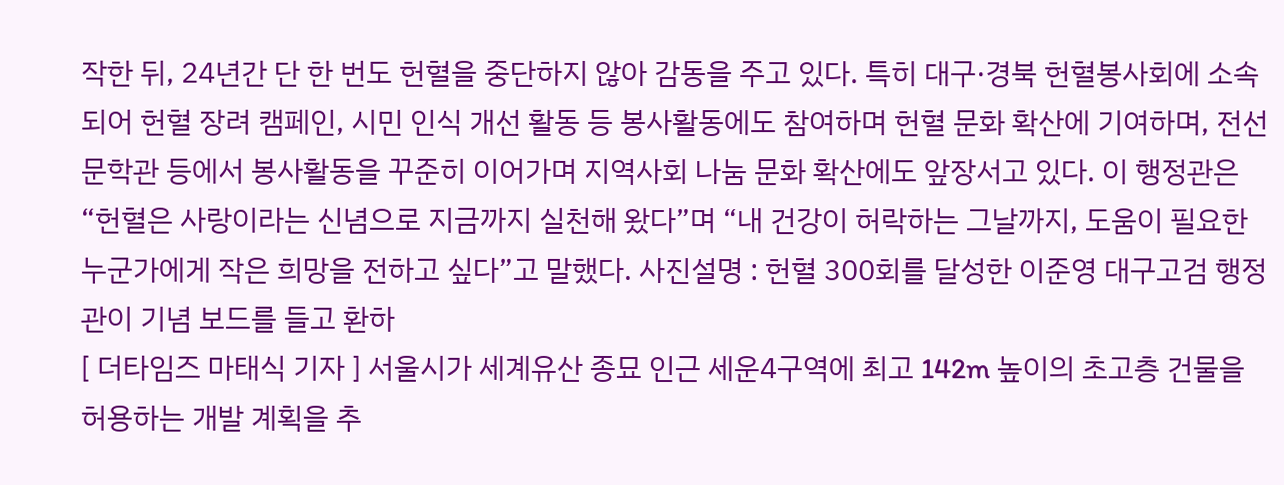작한 뒤, 24년간 단 한 번도 헌혈을 중단하지 않아 감동을 주고 있다. 특히 대구·경북 헌혈봉사회에 소속되어 헌혈 장려 캠페인, 시민 인식 개선 활동 등 봉사활동에도 참여하며 헌혈 문화 확산에 기여하며, 전선문학관 등에서 봉사활동을 꾸준히 이어가며 지역사회 나눔 문화 확산에도 앞장서고 있다. 이 행정관은 “헌혈은 사랑이라는 신념으로 지금까지 실천해 왔다”며 “내 건강이 허락하는 그날까지, 도움이 필요한 누군가에게 작은 희망을 전하고 싶다”고 말했다. 사진설명 : 헌혈 300회를 달성한 이준영 대구고검 행정관이 기념 보드를 들고 환하
[ 더타임즈 마태식 기자 ] 서울시가 세계유산 종묘 인근 세운4구역에 최고 142m 높이의 초고층 건물을 허용하는 개발 계획을 추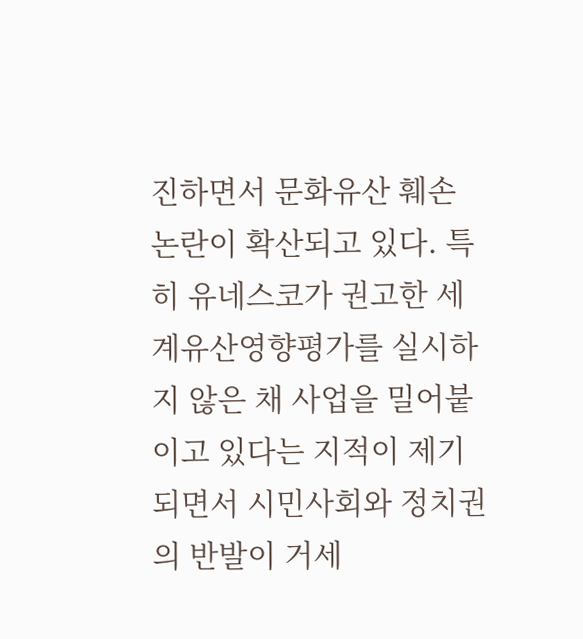진하면서 문화유산 훼손 논란이 확산되고 있다. 특히 유네스코가 권고한 세계유산영향평가를 실시하지 않은 채 사업을 밀어붙이고 있다는 지적이 제기되면서 시민사회와 정치권의 반발이 거세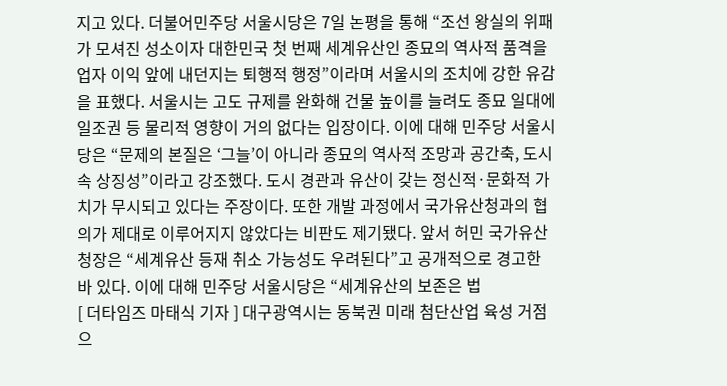지고 있다. 더불어민주당 서울시당은 7일 논평을 통해 “조선 왕실의 위패가 모셔진 성소이자 대한민국 첫 번째 세계유산인 종묘의 역사적 품격을 업자 이익 앞에 내던지는 퇴행적 행정”이라며 서울시의 조치에 강한 유감을 표했다. 서울시는 고도 규제를 완화해 건물 높이를 늘려도 종묘 일대에 일조권 등 물리적 영향이 거의 없다는 입장이다. 이에 대해 민주당 서울시당은 “문제의 본질은 ‘그늘’이 아니라 종묘의 역사적 조망과 공간축, 도시 속 상징성”이라고 강조했다. 도시 경관과 유산이 갖는 정신적·문화적 가치가 무시되고 있다는 주장이다. 또한 개발 과정에서 국가유산청과의 협의가 제대로 이루어지지 않았다는 비판도 제기됐다. 앞서 허민 국가유산청장은 “세계유산 등재 취소 가능성도 우려된다”고 공개적으로 경고한 바 있다. 이에 대해 민주당 서울시당은 “세계유산의 보존은 법
[ 더타임즈 마태식 기자 ] 대구광역시는 동북권 미래 첨단산업 육성 거점으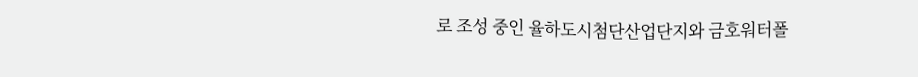로 조성 중인 율하도시첨단산업단지와 금호워터폴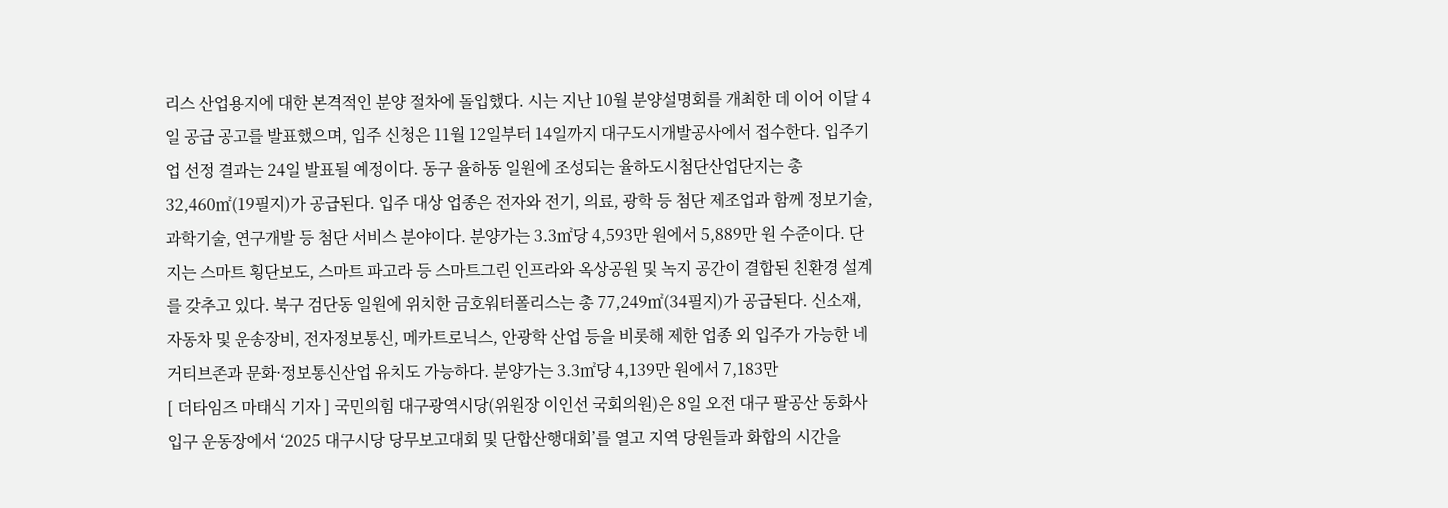리스 산업용지에 대한 본격적인 분양 절차에 돌입했다. 시는 지난 10월 분양설명회를 개최한 데 이어 이달 4일 공급 공고를 발표했으며, 입주 신청은 11월 12일부터 14일까지 대구도시개발공사에서 접수한다. 입주기업 선정 결과는 24일 발표될 예정이다. 동구 율하동 일원에 조성되는 율하도시첨단산업단지는 총 32,460㎡(19필지)가 공급된다. 입주 대상 업종은 전자와 전기, 의료, 광학 등 첨단 제조업과 함께 정보기술, 과학기술, 연구개발 등 첨단 서비스 분야이다. 분양가는 3.3㎡당 4,593만 원에서 5,889만 원 수준이다. 단지는 스마트 횡단보도, 스마트 파고라 등 스마트그린 인프라와 옥상공원 및 녹지 공간이 결합된 친환경 설계를 갖추고 있다. 북구 검단동 일원에 위치한 금호워터폴리스는 총 77,249㎡(34필지)가 공급된다. 신소재, 자동차 및 운송장비, 전자정보통신, 메카트로닉스, 안광학 산업 등을 비롯해 제한 업종 외 입주가 가능한 네거티브존과 문화·정보통신산업 유치도 가능하다. 분양가는 3.3㎡당 4,139만 원에서 7,183만
[ 더타임즈 마태식 기자 ] 국민의힘 대구광역시당(위원장 이인선 국회의원)은 8일 오전 대구 팔공산 동화사 입구 운동장에서 ‘2025 대구시당 당무보고대회 및 단합산행대회’를 열고 지역 당원들과 화합의 시간을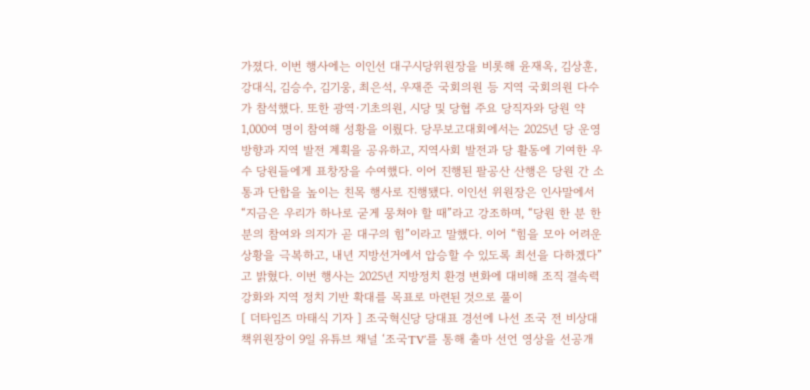가졌다. 이번 행사에는 이인선 대구시당위원장을 비롯해 윤재옥, 김상훈, 강대식, 김승수, 김기웅, 최은석, 우재준 국회의원 등 지역 국회의원 다수가 참석했다. 또한 광역·기초의원, 시당 및 당협 주요 당직자와 당원 약 1,000여 명이 참여해 성황을 이뤘다. 당무보고대회에서는 2025년 당 운영 방향과 지역 발전 계획을 공유하고, 지역사회 발전과 당 활동에 기여한 우수 당원들에게 표창장을 수여했다. 이어 진행된 팔공산 산행은 당원 간 소통과 단합을 높이는 친목 행사로 진행됐다. 이인선 위원장은 인사말에서 “지금은 우리가 하나로 굳게 뭉쳐야 할 때”라고 강조하며, “당원 한 분 한 분의 참여와 의지가 곧 대구의 힘”이라고 말했다. 이어 “힘을 모아 어려운 상황을 극복하고, 내년 지방선거에서 압승할 수 있도록 최선을 다하겠다”고 밝혔다. 이번 행사는 2025년 지방정치 환경 변화에 대비해 조직 결속력 강화와 지역 정치 기반 확대를 목표로 마련된 것으로 풀이
[ 더타임즈 마태식 기자 ] 조국혁신당 당대표 경선에 나선 조국 전 비상대책위원장이 9일 유튜브 채널 ‘조국TV’를 통해 출마 선언 영상을 선공개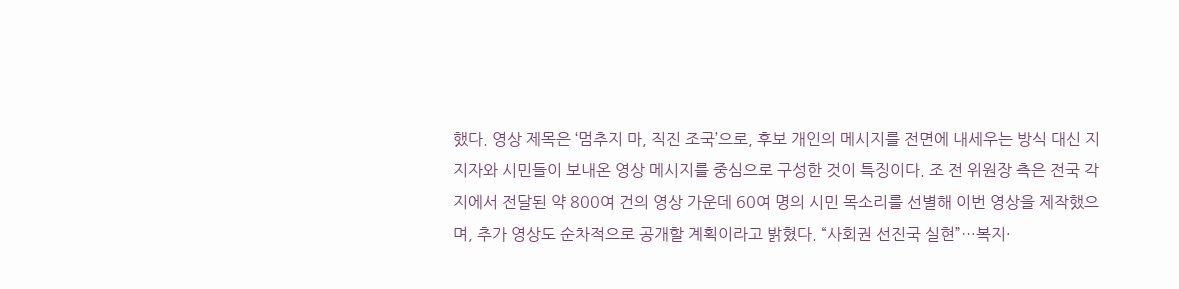했다. 영상 제목은 ‘멈추지 마, 직진 조국’으로, 후보 개인의 메시지를 전면에 내세우는 방식 대신 지지자와 시민들이 보내온 영상 메시지를 중심으로 구성한 것이 특징이다. 조 전 위원장 측은 전국 각지에서 전달된 약 800여 건의 영상 가운데 60여 명의 시민 목소리를 선별해 이번 영상을 제작했으며, 추가 영상도 순차적으로 공개할 계획이라고 밝혔다. “사회권 선진국 실현”…복지·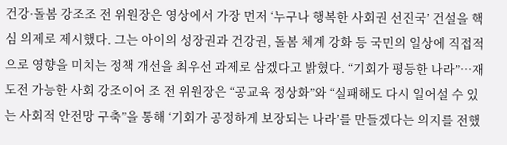건강·돌봄 강조조 전 위원장은 영상에서 가장 먼저 ‘누구나 행복한 사회권 선진국’ 건설을 핵심 의제로 제시했다. 그는 아이의 성장권과 건강권, 돌봄 체계 강화 등 국민의 일상에 직접적으로 영향을 미치는 정책 개선을 최우선 과제로 삼겠다고 밝혔다. “기회가 평등한 나라”…재도전 가능한 사회 강조이어 조 전 위원장은 “공교육 정상화”와 “실패해도 다시 일어설 수 있는 사회적 안전망 구축”을 통해 ‘기회가 공정하게 보장되는 나라’를 만들겠다는 의지를 전했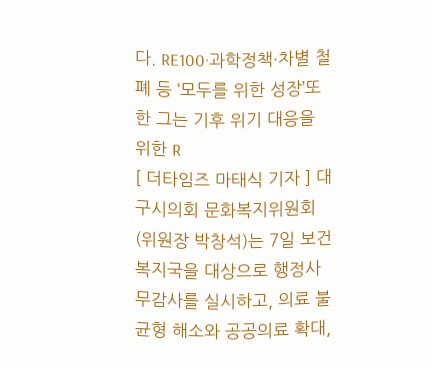다. RE100·과학정책·차별 철폐 등 ‘모두를 위한 성장’또한 그는 기후 위기 대응을 위한 R
[ 더타임즈 마태식 기자 ] 대구시의회 문화복지위원회(위원장 박창석)는 7일 보건복지국을 대상으로 행정사무감사를 실시하고, 의료 불균형 해소와 공공의료 확대,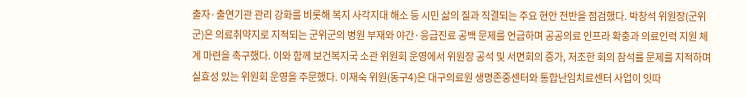출자·출연기관 관리 강화를 비롯해 복지 사각지대 해소 등 시민 삶의 질과 직결되는 주요 현안 전반을 점검했다. 박창석 위원장(군위군)은 의료취약지로 지적되는 군위군의 병원 부재와 야간·응급진료 공백 문제를 언급하며 공공의료 인프라 확충과 의료인력 지원 체계 마련을 촉구했다. 이와 함께 보건복지국 소관 위원회 운영에서 위원장 공석 및 서면회의 증가, 저조한 회의 참석률 문제를 지적하며 실효성 있는 위원회 운영을 주문했다. 이재숙 위원(동구4)은 대구의료원 생명존중센터와 통합난임치료센터 사업이 잇따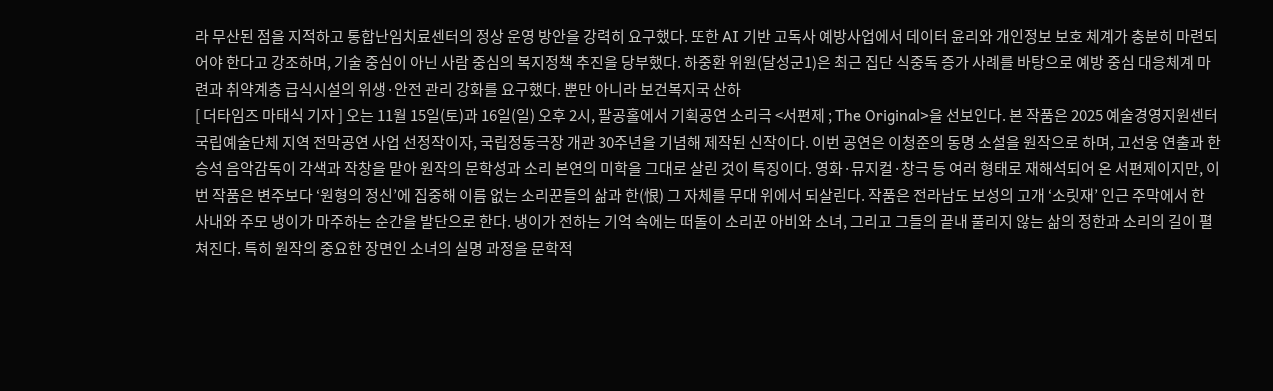라 무산된 점을 지적하고 통합난임치료센터의 정상 운영 방안을 강력히 요구했다. 또한 AI 기반 고독사 예방사업에서 데이터 윤리와 개인정보 보호 체계가 충분히 마련되어야 한다고 강조하며, 기술 중심이 아닌 사람 중심의 복지정책 추진을 당부했다. 하중환 위원(달성군1)은 최근 집단 식중독 증가 사례를 바탕으로 예방 중심 대응체계 마련과 취약계층 급식시설의 위생·안전 관리 강화를 요구했다. 뿐만 아니라 보건복지국 산하
[ 더타임즈 마태식 기자 ] 오는 11월 15일(토)과 16일(일) 오후 2시, 팔공홀에서 기획공연 소리극 <서편제 ; The Original>을 선보인다. 본 작품은 2025 예술경영지원센터 국립예술단체 지역 전막공연 사업 선정작이자, 국립정동극장 개관 30주년을 기념해 제작된 신작이다. 이번 공연은 이청준의 동명 소설을 원작으로 하며, 고선웅 연출과 한승석 음악감독이 각색과 작창을 맡아 원작의 문학성과 소리 본연의 미학을 그대로 살린 것이 특징이다. 영화·뮤지컬·창극 등 여러 형태로 재해석되어 온 서편제이지만, 이번 작품은 변주보다 ‘원형의 정신’에 집중해 이름 없는 소리꾼들의 삶과 한(恨) 그 자체를 무대 위에서 되살린다. 작품은 전라남도 보성의 고개 ‘소릿재’ 인근 주막에서 한 사내와 주모 냉이가 마주하는 순간을 발단으로 한다. 냉이가 전하는 기억 속에는 떠돌이 소리꾼 아비와 소녀, 그리고 그들의 끝내 풀리지 않는 삶의 정한과 소리의 길이 펼쳐진다. 특히 원작의 중요한 장면인 소녀의 실명 과정을 문학적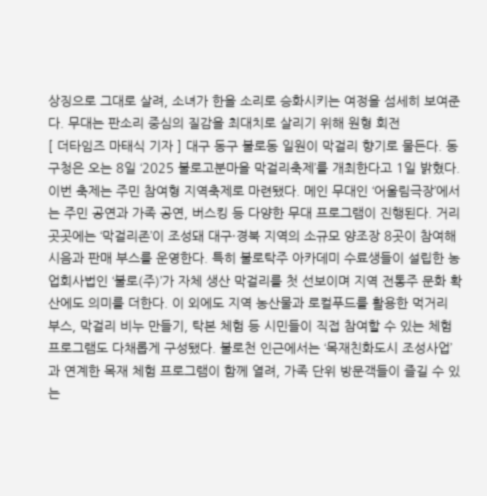상징으로 그대로 살려, 소녀가 한을 소리로 승화시키는 여정을 섬세히 보여준다. 무대는 판소리 중심의 질감을 최대치로 살리기 위해 원형 회전
[ 더타임즈 마태식 기자 ] 대구 동구 불로동 일원이 막걸리 향기로 물든다. 동구청은 오는 8일 ‘2025 불로고분마을 막걸리축제’를 개최한다고 1일 밝혔다. 이번 축제는 주민 참여형 지역축제로 마련됐다. 메인 무대인 ‘어울림극장’에서는 주민 공연과 가족 공연, 버스킹 등 다양한 무대 프로그램이 진행된다. 거리 곳곳에는 ‘막걸리존’이 조성돼 대구·경북 지역의 소규모 양조장 8곳이 참여해 시음과 판매 부스를 운영한다. 특히 불로탁주 아카데미 수료생들이 설립한 농업회사법인 ‘불로(주)’가 자체 생산 막걸리를 첫 선보이며 지역 전통주 문화 확산에도 의미를 더한다. 이 외에도 지역 농산물과 로컬푸드를 활용한 먹거리 부스, 막걸리 비누 만들기, 탁본 체험 등 시민들이 직접 참여할 수 있는 체험 프로그램도 다채롭게 구성됐다. 불로천 인근에서는 ‘목재친화도시 조성사업’과 연계한 목재 체험 프로그램이 함께 열려, 가족 단위 방문객들이 즐길 수 있는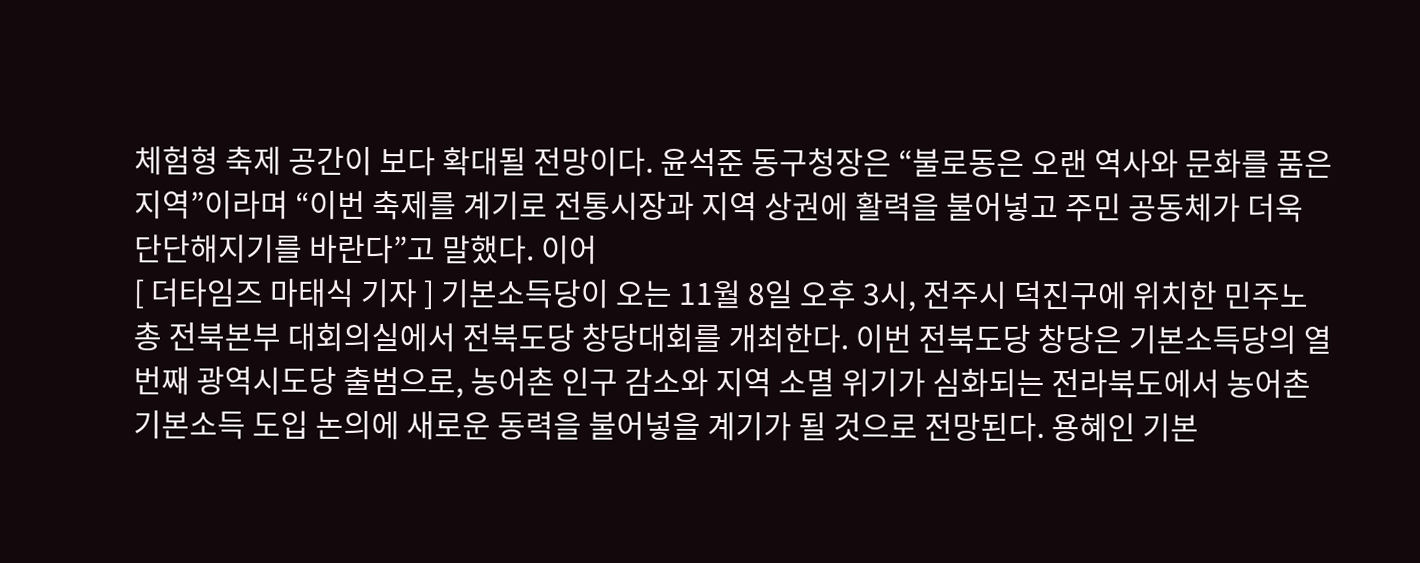체험형 축제 공간이 보다 확대될 전망이다. 윤석준 동구청장은 “불로동은 오랜 역사와 문화를 품은 지역”이라며 “이번 축제를 계기로 전통시장과 지역 상권에 활력을 불어넣고 주민 공동체가 더욱 단단해지기를 바란다”고 말했다. 이어
[ 더타임즈 마태식 기자 ] 기본소득당이 오는 11월 8일 오후 3시, 전주시 덕진구에 위치한 민주노총 전북본부 대회의실에서 전북도당 창당대회를 개최한다. 이번 전북도당 창당은 기본소득당의 열 번째 광역시도당 출범으로, 농어촌 인구 감소와 지역 소멸 위기가 심화되는 전라북도에서 농어촌기본소득 도입 논의에 새로운 동력을 불어넣을 계기가 될 것으로 전망된다. 용혜인 기본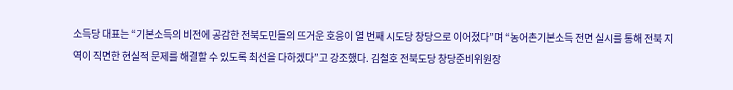소득당 대표는 “기본소득의 비전에 공감한 전북도민들의 뜨거운 호응이 열 번째 시도당 창당으로 이어졌다”며 “농어촌기본소득 전면 실시를 통해 전북 지역이 직면한 현실적 문제를 해결할 수 있도록 최선을 다하겠다”고 강조했다. 김철호 전북도당 창당준비위원장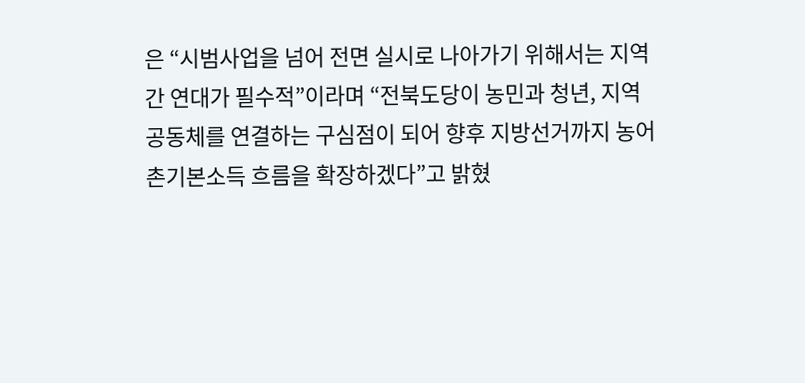은 “시범사업을 넘어 전면 실시로 나아가기 위해서는 지역 간 연대가 필수적”이라며 “전북도당이 농민과 청년, 지역 공동체를 연결하는 구심점이 되어 향후 지방선거까지 농어촌기본소득 흐름을 확장하겠다”고 밝혔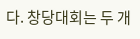다. 창당대회는 두 개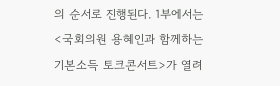의 순서로 진행된다. 1부에서는 <국회의원 용혜인과 함께하는 기본소득 토크콘서트>가 열려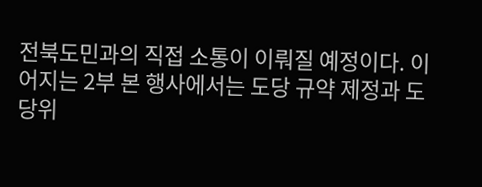전북도민과의 직접 소통이 이뤄질 예정이다. 이어지는 2부 본 행사에서는 도당 규약 제정과 도당위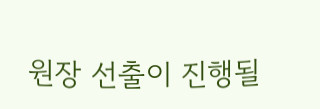원장 선출이 진행될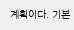계획이다. 기본